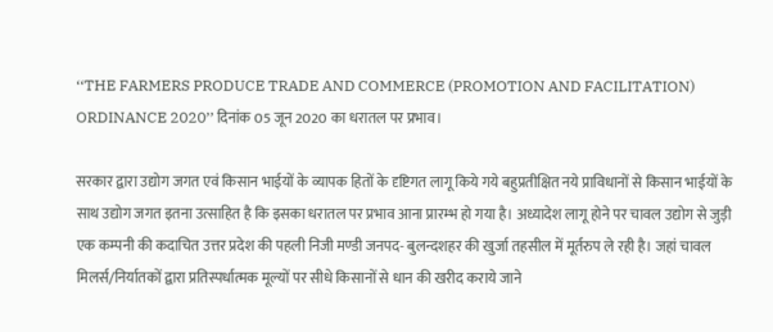‘‘THE FARMERS PRODUCE TRADE AND COMMERCE (PROMOTION AND FACILITATION) ORDINANCE 2020’’ दिनांक 05 जून 2020 का धरातल पर प्रभाव।

सरकार द्वारा उद्योग जगत एवं किसान भाईयों के व्यापक हितों के दृष्टिगत लागू किये गये बहुप्रतीक्षित नये प्राविधानों से किसान भाईयों के साथ उद्योग जगत इतना उत्साहित है कि इसका धरातल पर प्रभाव आना प्रारम्भ हो गया है। अध्यादेश लागू होने पर चावल उद्योग से जुड़ी एक कम्पनी की कदाचित उत्तर प्रदेश की पहली निजी मण्डी जनपद- बुलन्दशहर की खुर्जा तहसील में मूर्तरुप ले रही है। जहां चावल मिलर्स/निर्यातकों द्वारा प्रतिस्पर्धात्मक मूल्यों पर सीधे किसानों से धान की खरीद कराये जाने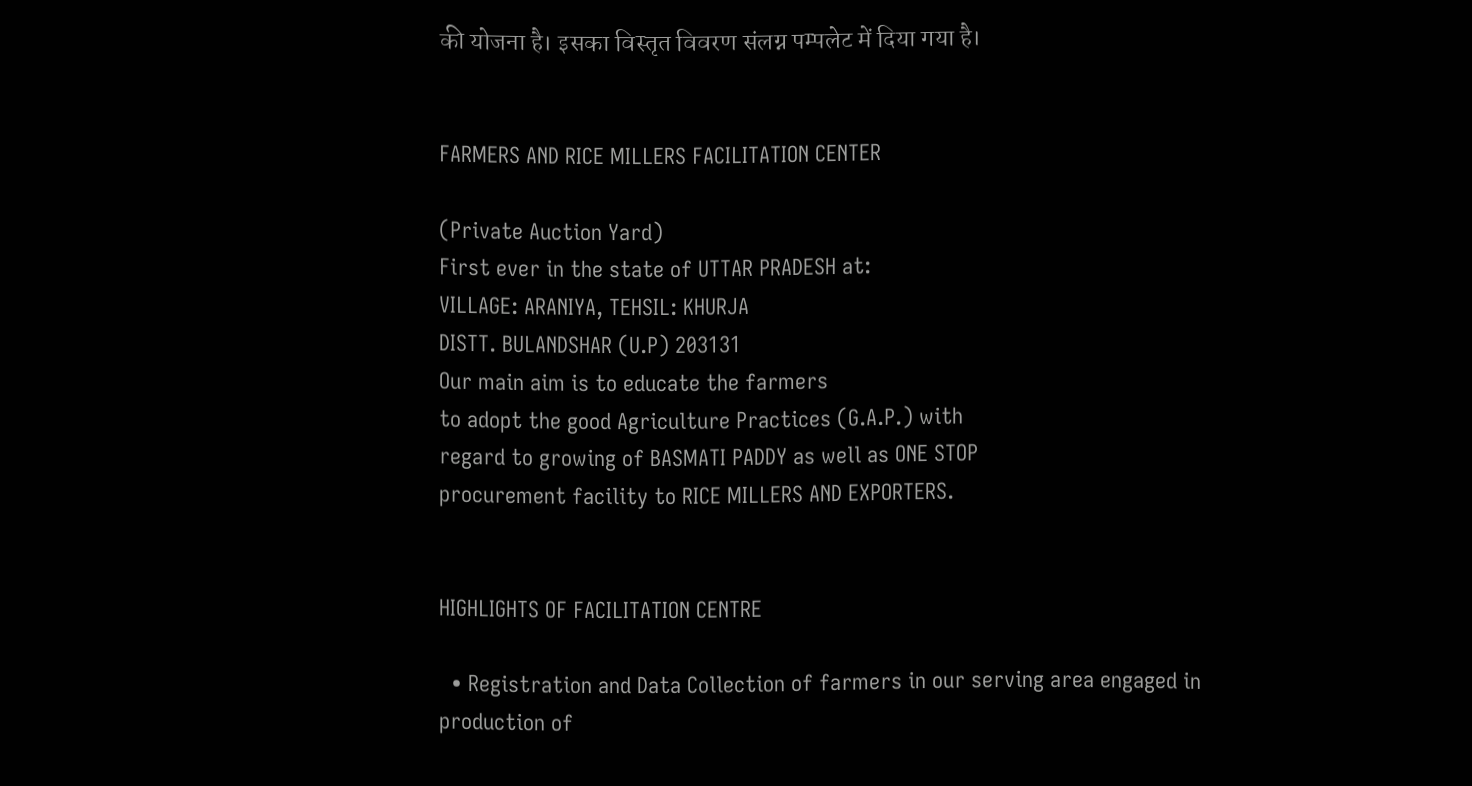की योजना है। इसका विस्तृत विवरण संलग्न पम्पलेट में दिया गया है।


FARMERS AND RICE MILLERS FACILITATION CENTER

(Private Auction Yard)
First ever in the state of UTTAR PRADESH at:
VILLAGE: ARANIYA, TEHSIL: KHURJA
DISTT. BULANDSHAR (U.P) 203131
Our main aim is to educate the farmers
to adopt the good Agriculture Practices (G.A.P.) with
regard to growing of BASMATI PADDY as well as ONE STOP
procurement facility to RICE MILLERS AND EXPORTERS.


HIGHLIGHTS OF FACILITATION CENTRE

  • Registration and Data Collection of farmers in our serving area engaged in production of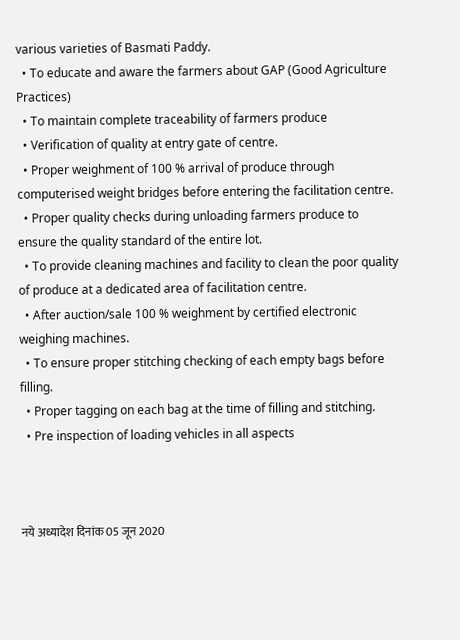various varieties of Basmati Paddy.
  • To educate and aware the farmers about GAP (Good Agriculture Practices)
  • To maintain complete traceability of farmers produce
  • Verification of quality at entry gate of centre.
  • Proper weighment of 100 % arrival of produce through computerised weight bridges before entering the facilitation centre.
  • Proper quality checks during unloading farmers produce to ensure the quality standard of the entire lot.
  • To provide cleaning machines and facility to clean the poor quality of produce at a dedicated area of facilitation centre.
  • After auction/sale 100 % weighment by certified electronic weighing machines.
  • To ensure proper stitching checking of each empty bags before filling.
  • Proper tagging on each bag at the time of filling and stitching.
  • Pre inspection of loading vehicles in all aspects



नये अध्यादेश दिनांक 05 जून 2020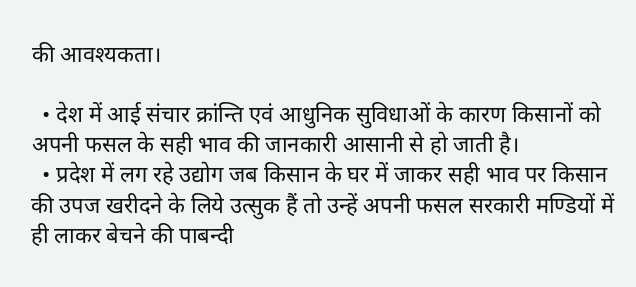की आवश्यकता।

  • देश में आई संचार क्रांन्ति एवं आधुनिक सुविधाओं के कारण किसानों को अपनी फसल के सही भाव की जानकारी आसानी से हो जाती है।
  • प्रदेश में लग रहे उद्योग जब किसान के घर में जाकर सही भाव पर किसान की उपज खरीदने के लिये उत्सुक हैं तो उन्हें अपनी फसल सरकारी मण्डियों में ही लाकर बेचने की पाबन्दी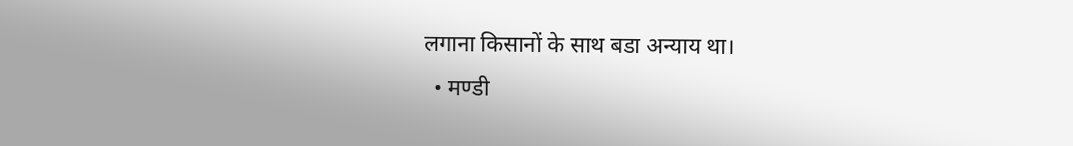लगाना किसानों के साथ बडा अन्याय था।
  • मण्डी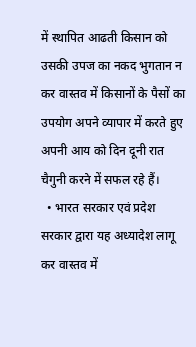में स्थापित आढती किसान को उसकी उपज का नकद भुगतान न कर वास्तव में किसानों के पैसों का उपयोग अपने व्यापार में करते हुए अपनी आय को दिन दूनी रात चैगुनी करने में सफल रहे हैं।
  • भारत सरकार एवं प्रदेश सरकार द्वारा यह अध्यादेश लागू कर वास्तव में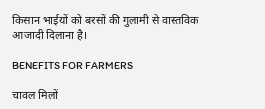किसान भाईयों को बरसों की गुलामी से वास्तविक आजादी दिलाना है।

BENEFITS FOR FARMERS

चावल मिलों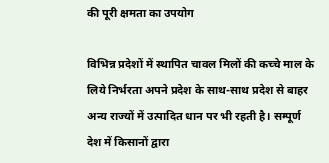की पूरी क्षमता का उपयोग

विभिन्न प्रदेशों में स्थापित चावल मिलों की कच्चे माल के लिये निर्भरता अपने प्रदेश के साथ-साथ प्रदेश से बाहर अन्य राज्यों में उत्पादित धान पर भी रहती है। सम्पूर्ण देश में किसानों द्वारा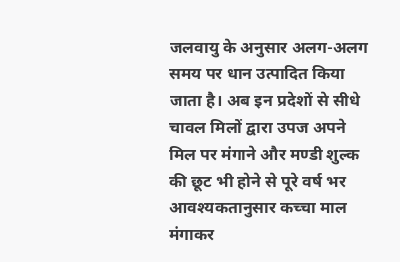जलवायु के अनुसार अलग-अलग समय पर धान उत्पादित किया जाता है। अब इन प्रदेशों से सीधे चावल मिलों द्वारा उपज अपने मिल पर मंगाने और मण्डी शुल्क की छूट भी होने से पूरे वर्ष भर आवश्यकतानुसार कच्चा माल मंगाकर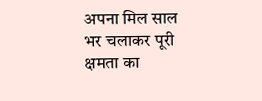अपना मिल साल भर चलाकर पूरी क्षमता का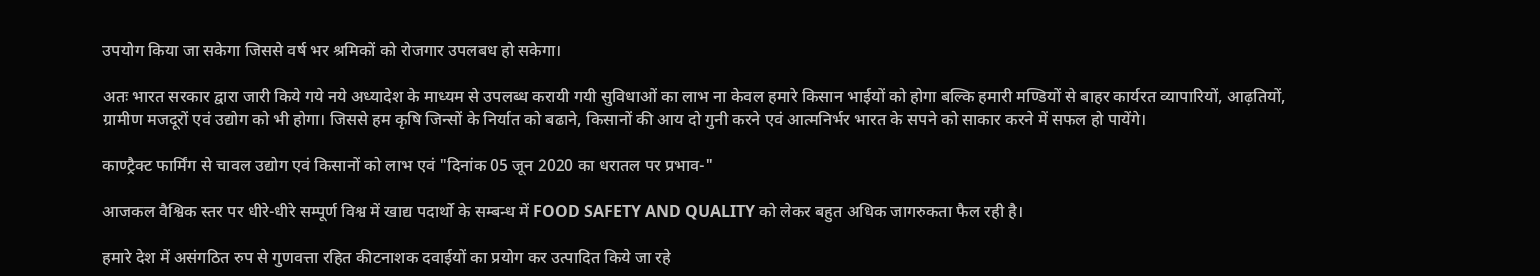उपयोग किया जा सकेगा जिससे वर्ष भर श्रमिकों को रोजगार उपलबध हो सकेगा।

अतः भारत सरकार द्वारा जारी किये गये नये अध्यादेश के माध्यम से उपलब्ध करायी गयी सुविधाओं का लाभ ना केवल हमारे किसान भाईयों को होगा बल्कि हमारी मण्डियों से बाहर कार्यरत व्यापारियों, आढ़तियों, ग्रामीण मजदूरों एवं उद्योग को भी होगा। जिससे हम कृषि जिन्सों के निर्यात को बढाने, किसानों की आय दो गुनी करने एवं आत्मनिर्भर भारत के सपने को साकार करने में सफल हो पायेंगे।

काण्ट्रैक्ट फार्मिंग से चावल उद्योग एवं किसानों को लाभ एवं "दिनांक 05 जून 2020 का धरातल पर प्रभाव-"

आजकल वैश्विक स्तर पर धीरे-धीरे सम्पूर्ण विश्व में खाद्य पदार्थो के सम्बन्ध में FOOD SAFETY AND QUALITY को लेकर बहुत अधिक जागरुकता फैल रही है।

हमारे देश में असंगठित रुप से गुणवत्ता रहित कीटनाशक दवाईयों का प्रयोग कर उत्पादित किये जा रहे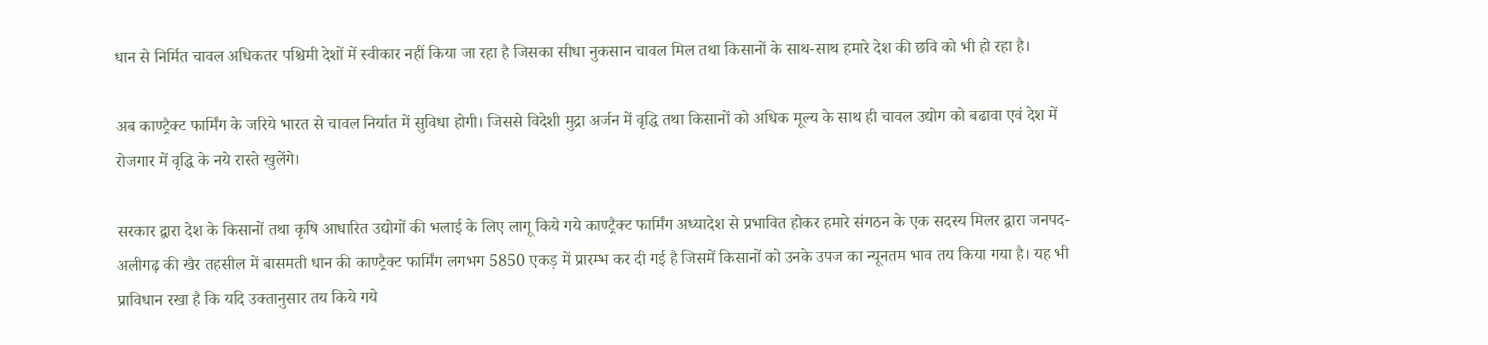धान से निर्मित चावल अधिकतर पश्चिमी देशों में स्वीकार नहीं किया जा रहा है जिसका सीधा नुकसान चावल मिल तथा किसानों के साथ-साथ हमारे देश की छवि को भी हो रहा है।

अब काण्ट्रैक्ट फार्मिंग के जरिये भारत से चावल निर्यात में सुविधा होगी। जिससे विदेशी मुद्रा अर्जन में वृद्धि तथा किसानों को अधिक मूल्य के साथ ही चावल उद्योग को बढावा एवं देश में रोजगार में वृद्धि के नये रास्ते खुलेंगे।

सरकार द्वारा देश के किसानों तथा कृषि आधारित उद्योगों की भलाई के लिए लागू किये गये काण्ट्रैक्ट फार्मिंग अध्यादेश से प्रभावित होकर हमारे संगठन के एक सदस्य मिलर द्वारा जनपद-अलीगढ़ की खैर तहसील में बासमती धान की काण्ट्रैक्ट फार्मिंग लगभग 5850 एकड़ में प्रारम्भ कर दी गई है जिसमें किसानों को उनके उपज का न्यूनतम भाव तय किया गया है। यह भी प्राविधान रखा है कि यदि उक्तानुसार तय किये गये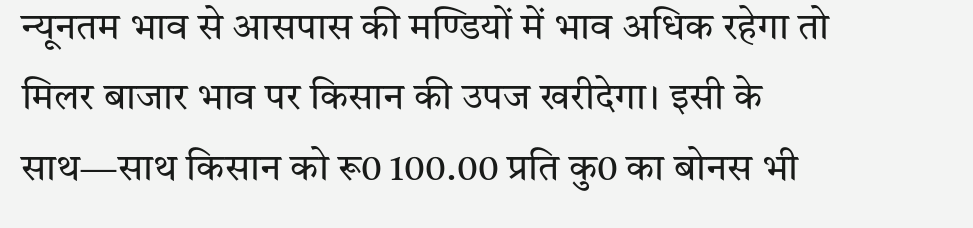न्यूनतम भाव से आसपास की मण्डियों में भाव अधिक रहेगा तो मिलर बाजार भाव पर किसान की उपज खरीदेगा। इसी के साथ—साथ किसान को रू0 100.00 प्रति कु0 का बोनस भी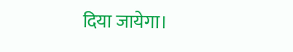दिया जायेगा।